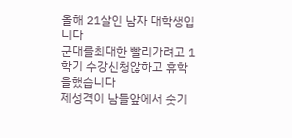올해 21살인 남자 대학생입니다
군대를최대한 빨리가려고 1학기 수강신청않하고 휴학을했습니다
제성격이 남들앞에서 숫기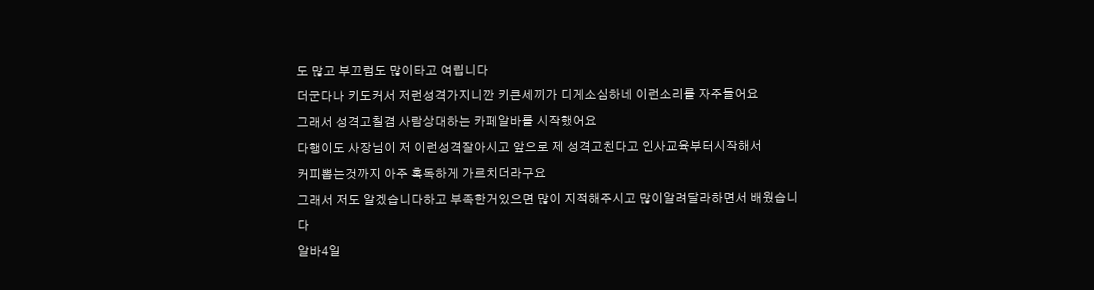도 많고 부끄럼도 많이타고 여립니다
더군다나 키도커서 저런성격가지니깐 키큰세끼가 디게소심하네 이런소리를 자주들어요
그래서 성격고칠겸 사람상대하는 카페알바를 시작했어요
다행이도 사장님이 저 이런성격잘아시고 앞으로 제 성격고친다고 인사교육부터시작해서
커피뽑는것까지 아주 혹독하게 가르치더라구요
그래서 저도 알겠습니다하고 부족한거있으면 많이 지적해주시고 많이알려달라하면서 배웠습니다
알바4일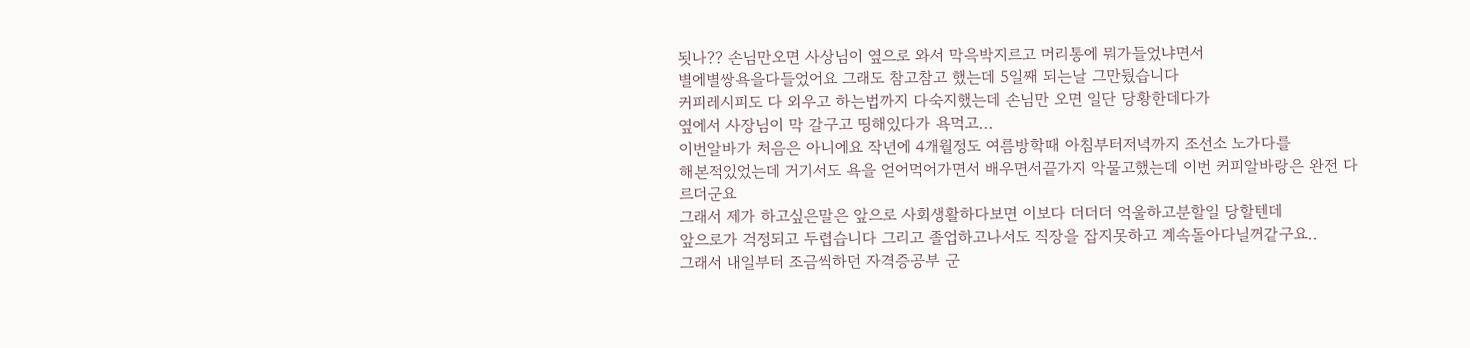됫나?? 손님만오면 사상님이 옆으로 와서 막윽박지르고 머리통에 뭐가들었냐면서
별에별쌍욕을다들었어요 그래도 참고참고 했는데 5일째 되는날 그만뒀습니다
커피레시피도 다 외우고 하는법까지 다숙지했는데 손님만 오면 일단 당황한데다가
옆에서 사장님이 막 갈구고 띵해있다가 욕먹고...
이번알바가 처음은 아니에요 작년에 4개월정도 여름방학때 아침부터저녁까지 조선소 노가다를
해본적있었는데 거기서도 욕을 얻어먹어가면서 배우면서끝가지 악물고했는데 이번 커피알바랑은 완전 다
르더군요
그래서 제가 하고싶은말은 앞으로 사회생활하다보면 이보다 더더더 억울하고분할일 당할텐데
앞으로가 걱정되고 두렵습니다 그리고 졸업하고나서도 직장을 잡지못하고 계속돌아다닐꺼같구요..
그래서 내일부터 조금씩하던 자격증공부 군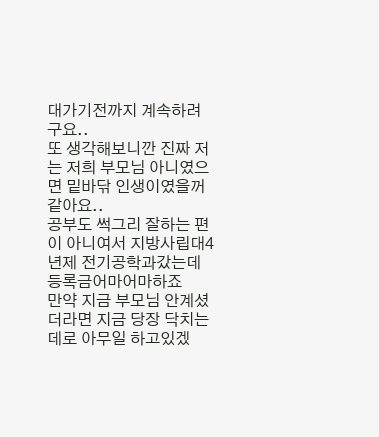대가기전까지 계속하려구요..
또 생각해보니깐 진짜 저는 저희 부모님 아니였으면 밑바닦 인생이였을꺼같아요..
공부도 썩그리 잘하는 편이 아니여서 지방사립대4년제 전기공학과갔는데 등록금어마어마하죠
만약 지금 부모님 안계셨더라면 지금 당장 닥치는데로 아무일 하고있겠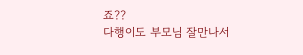죠??
다행이도 부모님 잘만나서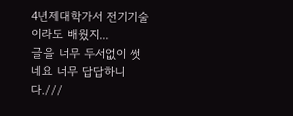4년제대학가서 전기기술이라도 배웠지...
글을 너무 두서없이 썻네요 너무 답답하니다.///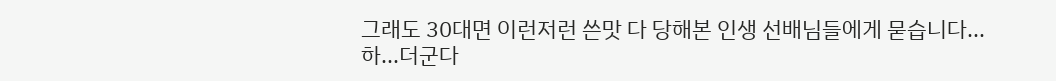그래도 30대면 이런저런 쓴맛 다 당해본 인생 선배님들에게 묻습니다...
하...더군다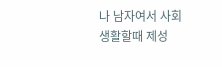나 남자여서 사회생활할때 제성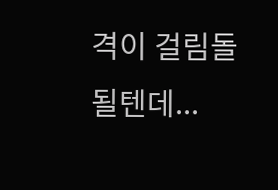격이 걸림돌될텐데...